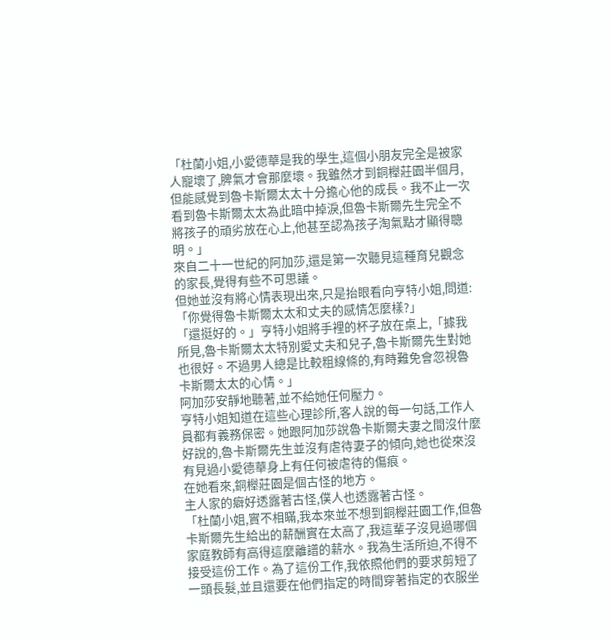「杜蘭小姐,小愛德華是我的學生,這個小朋友完全是被家人寵壞了,脾氣才會那麼壞。我雖然才到銅櫸莊園半個月,但能感覺到魯卡斯爾太太十分擔心他的成長。我不止一次看到魯卡斯爾太太為此暗中掉淚,但魯卡斯爾先生完全不將孩子的頑劣放在心上,他甚至認為孩子淘氣點才顯得聰明。」
來自二十一世紀的阿加莎,還是第一次聽見這種育兒觀念的家長,覺得有些不可思議。
但她並沒有將心情表現出來,只是抬眼看向亨特小姐,問道:「你覺得魯卡斯爾太太和丈夫的感情怎麼樣?」
「還挺好的。」亨特小姐將手裡的杯子放在桌上,「據我所見,魯卡斯爾太太特別愛丈夫和兒子,魯卡斯爾先生對她也很好。不過男人總是比較粗線條的,有時難免會忽視魯卡斯爾太太的心情。」
阿加莎安靜地聽著,並不給她任何壓力。
亨特小姐知道在這些心理診所,客人說的每一句話,工作人員都有義務保密。她跟阿加莎說魯卡斯爾夫妻之間沒什麼好說的,魯卡斯爾先生並沒有虐待妻子的傾向,她也從來沒有見過小愛德華身上有任何被虐待的傷痕。
在她看來,銅櫸莊園是個古怪的地方。
主人家的癖好透露著古怪,僕人也透露著古怪。
「杜蘭小姐,實不相瞞,我本來並不想到銅櫸莊園工作,但魯卡斯爾先生給出的薪酬實在太高了,我這輩子沒見過哪個家庭教師有高得這麼離譜的薪水。我為生活所迫,不得不接受這份工作。為了這份工作,我依照他們的要求剪短了一頭長髮,並且還要在他們指定的時間穿著指定的衣服坐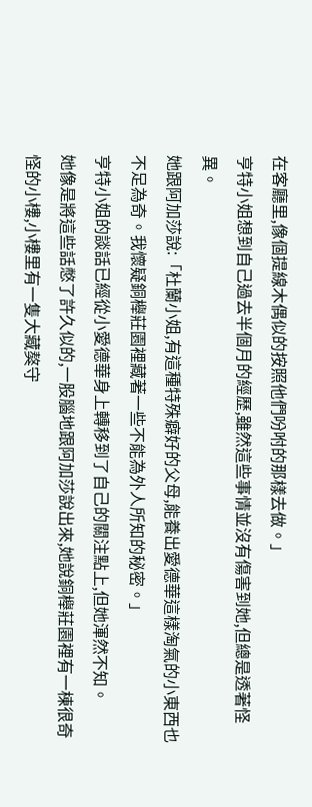在客廳里,像個提線木偶似的按照他們吩咐的那樣去做。」
亨特小姐想到自己過去半個月的經歷,雖然這些事情並沒有傷害到她,但總是透著怪異。
她跟阿加莎說:「杜蘭小姐,有這種特殊癖好的父母,能養出愛德華這樣淘氣的小東西也不足為奇。我懷疑銅櫸莊園裡藏著一些不能為外人所知的秘密。」
亨特小姐的談話已經從小愛德華身上轉移到了自己的關注點上,但她渾然不知。
她像是將這些話憋了許久似的,一股腦地跟阿加莎說出來,她說銅櫸莊園裡有一棟很奇怪的小樓,小樓里有一隻大藏獒守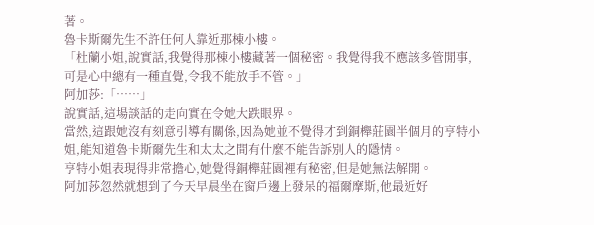著。
魯卡斯爾先生不許任何人靠近那棟小樓。
「杜蘭小姐,說實話,我覺得那棟小樓藏著一個秘密。我覺得我不應該多管閒事,可是心中總有一種直覺,令我不能放手不管。」
阿加莎:「……」
說實話,這場談話的走向實在令她大跌眼界。
當然,這跟她沒有刻意引導有關係,因為她並不覺得才到銅櫸莊園半個月的亨特小姐,能知道魯卡斯爾先生和太太之間有什麼不能告訴別人的隱情。
亨特小姐表現得非常擔心,她覺得銅櫸莊園裡有秘密,但是她無法解開。
阿加莎忽然就想到了今天早晨坐在窗戶邊上發呆的福爾摩斯,他最近好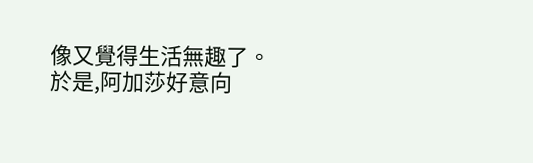像又覺得生活無趣了。
於是,阿加莎好意向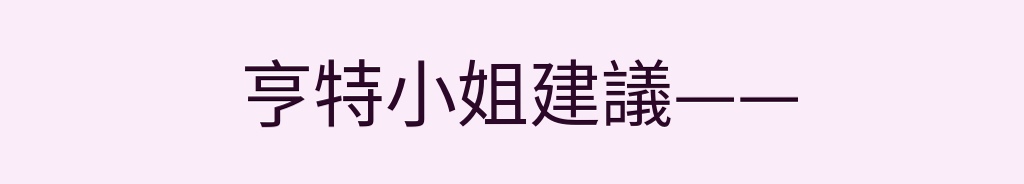亨特小姐建議——